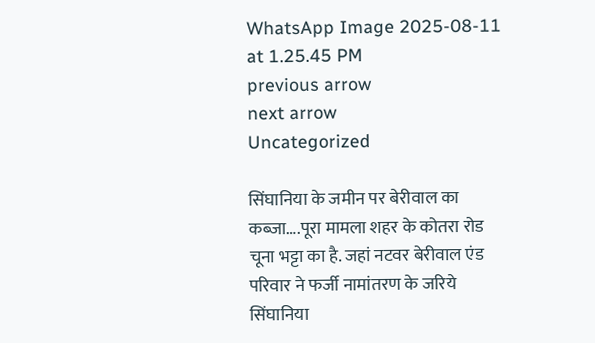WhatsApp Image 2025-08-11 at 1.25.45 PM
previous arrow
next arrow
Uncategorized

सिंघानिया के जमीन पर बेरीवाल का कब्जा….पूरा मामला शहर के कोतरा रोड चूना भट्टा का है. जहां नटवर बेरीवाल एंड परिवार ने फर्जी नामांतरण के जरिये सिंघानिया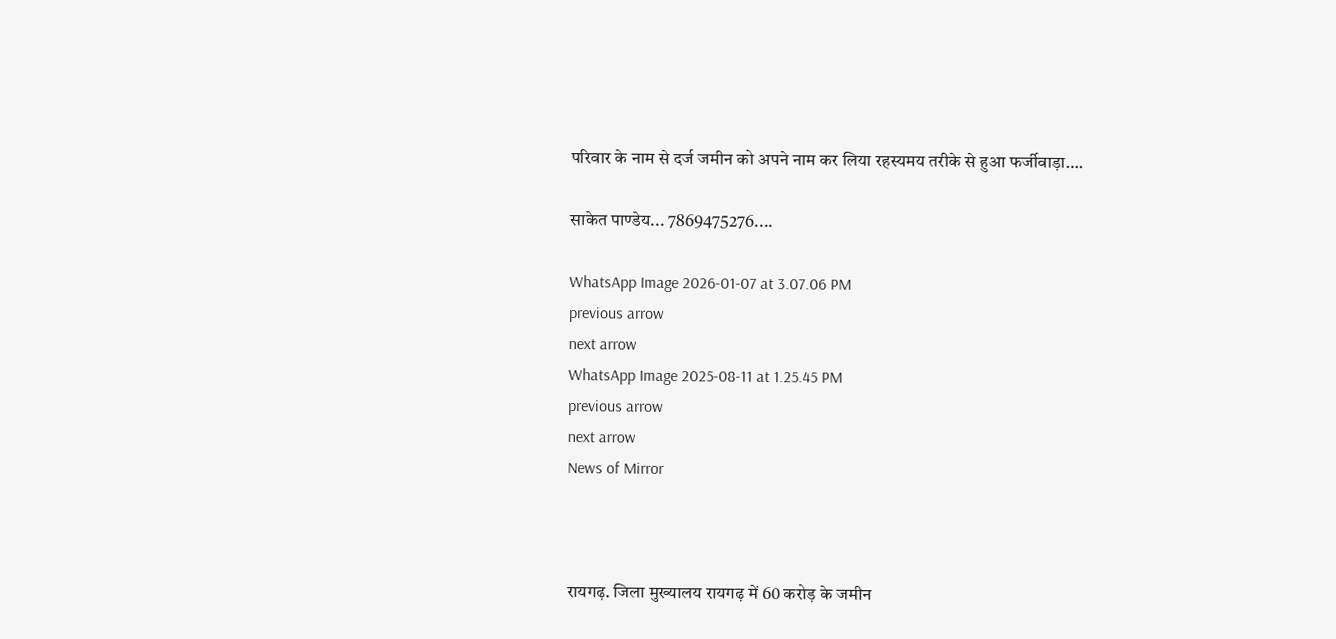परिवार के नाम से दर्ज जमीन को अपने नाम कर लिया रहस्यमय तरीके से हुआ फर्जीवाड़ा….

साकेत पाण्डेय... 7869475276....

WhatsApp Image 2026-01-07 at 3.07.06 PM
previous arrow
next arrow
WhatsApp Image 2025-08-11 at 1.25.45 PM
previous arrow
next arrow
News of Mirror



रायगढ़. जिला मुख्यालय रायगढ़ में 60 करोड़ के जमीन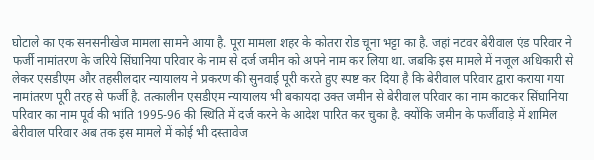घोटाले का एक सनसनीखेज मामला सामने आया है. पूरा मामला शहर के कोतरा रोड चूना भट्टा का है. जहां नटवर बेरीवाल एंड परिवार ने फर्जी नामांतरण के जरिये सिंघानिया परिवार के नाम से दर्ज जमीन को अपने नाम कर लिया था. जबकि इस मामले में नजूल अधिकारी से लेकर एसडीएम और तहसीलदार न्यायालय ने प्रकरण की सुनवाई पूरी करते हुए स्पष्ट कर दिया है कि बेरीवाल परिवार द्वारा कराया गया नामांतरण पूरी तरह से फर्जी है. तत्कालीन एसडीएम न्यायालय भी बकायदा उक्त जमीन से बेरीवाल परिवार का नाम काटकर सिंघानिया परिवार का नाम पूर्व की भांति 1995-96 की स्थिति में दर्ज करने के आदेश पारित कर चुका है. क्योंकि जमीन के फर्जीवाड़े में शामिल बेरीवाल परिवार अब तक इस मामले में कोई भी दस्तावेज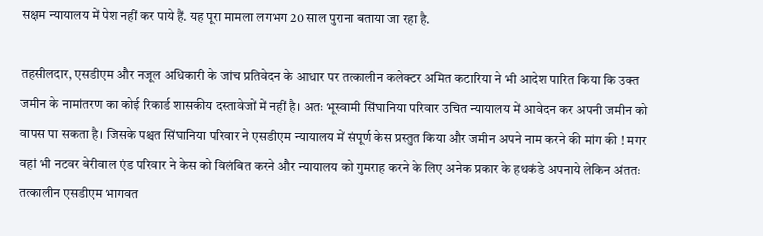सक्षम न्यायालय में पेश नहीं कर पाये हैं. यह पूरा मामला लगभग 20 साल पुराना बताया जा रहा है.

तहसीलदार, एसडीएम और नजूल अधिकारी के जांच प्रतिवेदन के आधार पर तत्कालीन कलेक्टर अमित कटारिया ने भी आदेश पारित किया कि उक्त जमीन के नामांतरण का कोई रिकार्ड शासकीय दस्तावेजों में नहीं है। अतः भूस्वामी सिंघानिया परिवार उचित न्यायालय में आवेदन कर अपनी जमीन को वापस पा सकता है। जिसके पश्चत सिंघानिया परिवार ने एसडीएम न्यायालय में संपूर्ण केस प्रस्तुत किया और जमीन अपने नाम करने की मांग की ! मगर वहां भी नटवर बेरीवाल एंड परिवार ने केस को विलंबित करने और न्यायालय को गुमराह करने के लिए अनेक प्रकार के हथकंडे अपनाये लेकिन अंततः तत्कालीन एसडीएम भागवत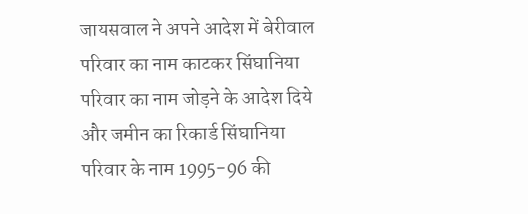जायसवाल ने अपने आदेश में बेरीवाल परिवार का नाम काटकर सिंघानिया परिवार का नाम जोड़ने के आदेश दिये और जमीन का रिकार्ड सिंघानिया परिवार के नाम 1995-96 की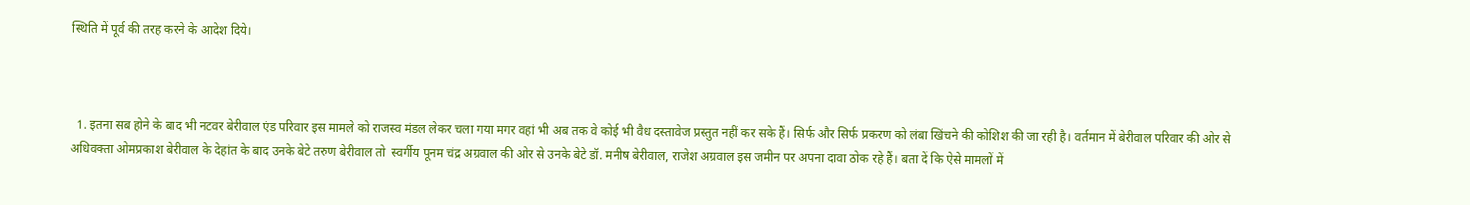स्थिति में पूर्व की तरह करने के आदेश दिये।



  1. इतना सब होने के बाद भी नटवर बेरीवाल एंड परिवार इस मामले को राजस्व मंडल लेकर चला गया मगर वहां भी अब तक वे कोई भी वैध दस्तावेज प्रस्तुत नहीं कर सके हैं। सिर्फ और सिर्फ प्रकरण को लंबा खिंचने की कोशिश की जा रही है। वर्तमान में बेरीवाल परिवार की ओर से अधिवक्ता ओमप्रकाश बेरीवाल के देहांत के बाद उनके बेटे तरुण बेरीवाल तो  स्वर्गीय पूनम चंद्र अग्रवाल की ओर से उनके बेटे डॉ. मनीष बेरीवाल, राजेश अग्रवाल इस जमीन पर अपना दावा ठोक रहे हैं। बता दें कि ऐसे मामलों में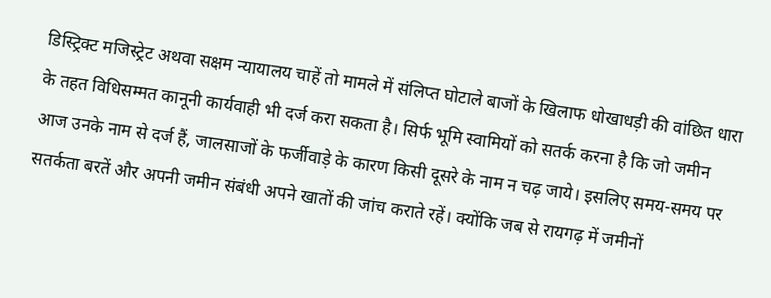डिस्ट्रिक्ट मजिस्ट्रेट अथवा सक्षम न्यायालय चाहें तो मामले में संलिप्त घोटाले बाजों के खिलाफ धोखाधड़ी की वांछित धारा के तहत विधिसम्मत कानूनी कार्यवाही भी दर्ज करा सकता है। सिर्फ भूमि स्वामियों को सतर्क करना है कि जो जमीन आज उनके नाम से दर्ज हैं, जालसाजों के फर्जीवाड़े के कारण किसी दूसरे के नाम न चढ़ जाये। इसलिए समय-समय पर सतर्कता बरतें और अपनी जमीन संबंधी अपने खातों की जांच कराते रहें। क्योंकि जब से रायगढ़ में जमीनों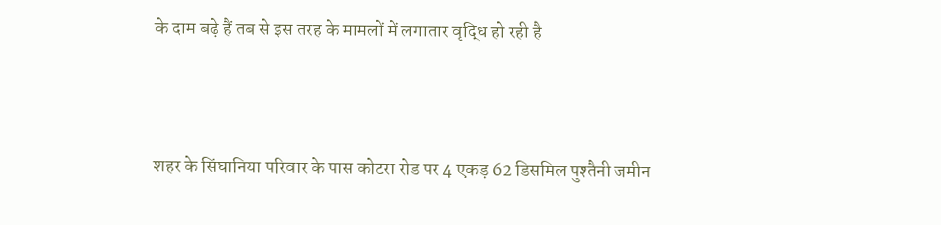के दाम बढ़े हैं तब से इस तरह के मामलों में लगातार वृद्धि हो रही है



शहर के सिंघानिया परिवार के पास कोटरा रोड पर 4 एकड़ 62 डिसमिल पुश्तैनी जमीन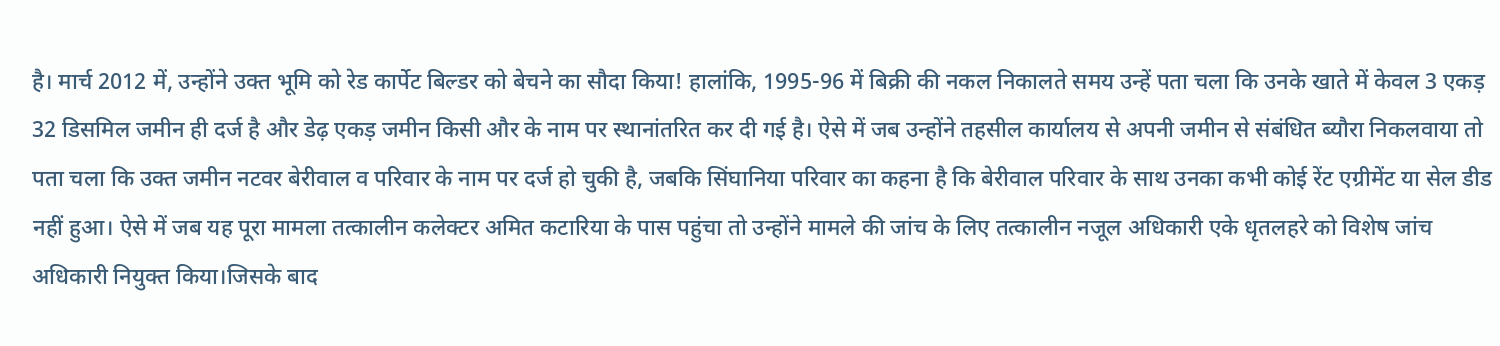है। मार्च 2012 में, उन्होंने उक्त भूमि को रेड कार्पेट बिल्डर को बेचने का सौदा किया! हालांकि, 1995-96 में बिक्री की नकल निकालते समय उन्हें पता चला कि उनके खाते में केवल 3 एकड़ 32 डिसमिल जमीन ही दर्ज है और डेढ़ एकड़ जमीन किसी और के नाम पर स्थानांतरित कर दी गई है। ऐसे में जब उन्होंने तहसील कार्यालय से अपनी जमीन से संबंधित ब्यौरा निकलवाया तो पता चला कि उक्त जमीन नटवर बेरीवाल व परिवार के नाम पर दर्ज हो चुकी है, जबकि सिंघानिया परिवार का कहना है कि बेरीवाल परिवार के साथ उनका कभी कोई रेंट एग्रीमेंट या सेल डीड नहीं हुआ। ऐसे में जब यह पूरा मामला तत्कालीन कलेक्टर अमित कटारिया के पास पहुंचा तो उन्होंने मामले की जांच के लिए तत्कालीन नजूल अधिकारी एके धृतलहरे को विशेष जांच अधिकारी नियुक्त किया।जिसके बाद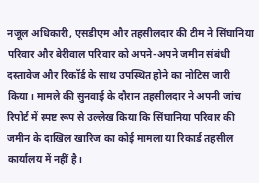नजूल अधिकारी, एसडीएम और तहसीलदार की टीम ने सिंघानिया परिवार और बेरीवाल परिवार को अपने-अपने जमीन संबंधी दस्तावेज और रिकॉर्ड के साथ उपस्थित होने का नोटिस जारी किया। मामले की सुनवाई के दौरान तहसीलदार ने अपनी जांच रिपोर्ट में स्पष्ट रूप से उल्लेख किया कि सिंघानिया परिवार की जमीन के दाखिल खारिज का कोई मामला या रिकार्ड तहसील कार्यालय में नहीं है।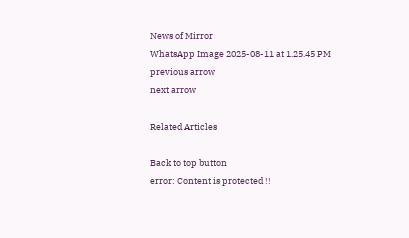News of Mirror
WhatsApp Image 2025-08-11 at 1.25.45 PM
previous arrow
next arrow

Related Articles

Back to top button
error: Content is protected !!